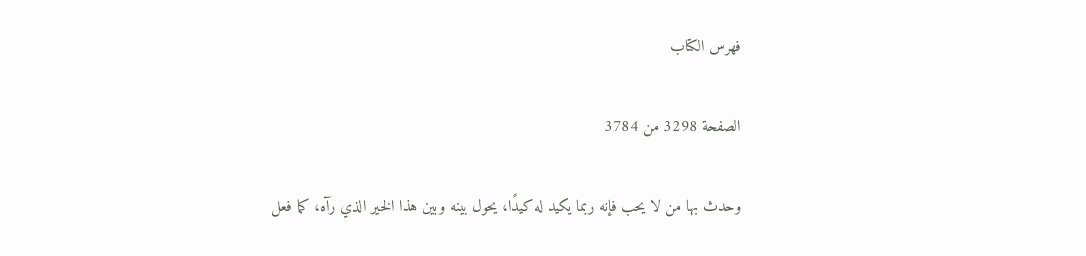فهرس الكتاب

الصفحة 3298 من 3784

وحدث بها من لا يحب فإنه ربما يكيد له كيدًا، يحول بينه وبين هذا الخير الذي رآه، كما فعل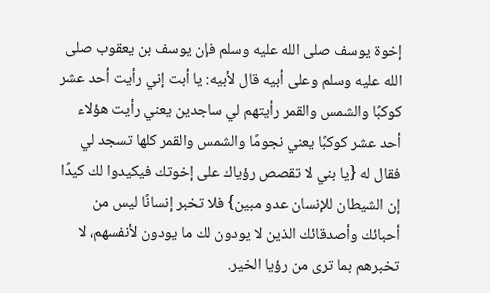إخوة يوسف صلى الله عليه وسلم فإن يوسف بن يعقوب صلى الله عليه وسلم وعلى أبيه قال لأبيه: يا أبت إني رأيت أحد عشر كوكبًا والشمس والقمر رأيتهم لي ساجدين يعني رأيت هؤلاء أحد عشر كوكبًا يعني نجومًا والشمس والقمر كلها تسجد لي فقال له {يا بني لا تقصص رؤياك على إخوتك فيكيدوا لك كيدًا إن الشيطان للإنسان عدو مبين} فلا تخبر إنسانًا ليس من أحبائك وأصدقائك الذين لا يودون لك ما يودون لأنفسهم، لا تخبرهم بما ترى من رؤيا الخير.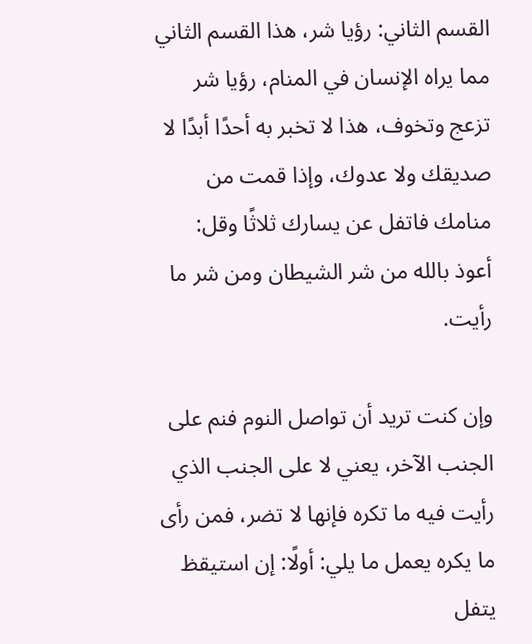القسم الثاني: رؤيا شر، هذا القسم الثاني مما يراه الإنسان في المنام، رؤيا شر تزعج وتخوف، هذا لا تخبر به أحدًا أبدًا لا صديقك ولا عدوك، وإذا قمت من منامك فاتفل عن يسارك ثلاثًا وقل: أعوذ بالله من شر الشيطان ومن شر ما رأيت.

وإن كنت تريد أن تواصل النوم فنم على الجنب الآخر، يعني لا على الجنب الذي رأيت فيه ما تكره فإنها لا تضر، فمن رأى ما يكره يعمل ما يلي: أولًا: إن استيقظ يتفل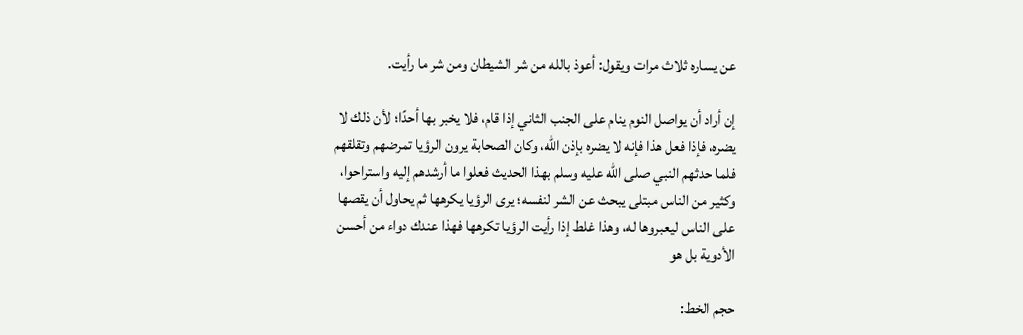عن يساره ثلاث مرات ويقول: أعوذ بالله من شر الشيطان ومن شر ما رأيت.

إن أراد أن يواصل النوم ينام على الجنب الثاني إذا قام، فلا يخبر بها أحدًا؛ لأن ذلك لا يضره، فإذا فعل هذا فإنه لا يضره بإذن الله، وكان الصحابة يرون الرؤيا تمرضهم وتقلقهم فلما حدثهم النبي صلى الله عليه وسلم بهذا الحديث فعلوا ما أرشدهم إليه واستراحوا، وكثير من الناس مبتلى يبحث عن الشر لنفسه؛ يرى الرؤيا يكرهها ثم يحاول أن يقصها على الناس ليعبروها له، وهذا غلط إذا رأيت الرؤيا تكرهها فهذا عندك دواء من أحسن الأدوية بل هو

حجم الخط: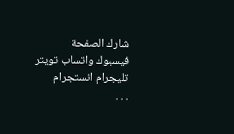شارك الصفحة
فيسبوك واتساب تويتر تليجرام انستجرام
. . .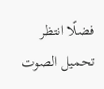فضلًا انتظر تحميل الصوت